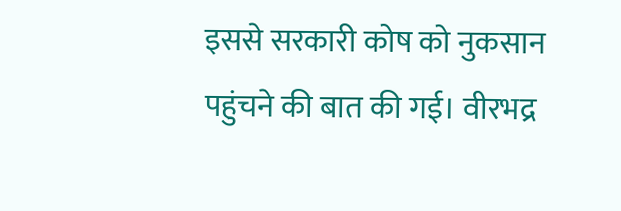इससे सरकारी कोष को नुकसान पहुंचने की बात की गई। वीरभद्र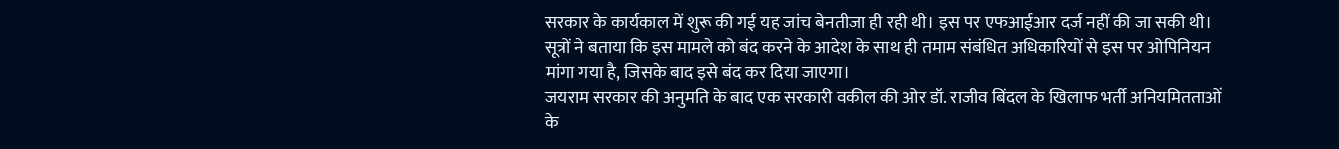सरकार के कार्यकाल में शुरू की गई यह जांच बेनतीजा ही रही थी। इस पर एफआईआर दर्ज नहीं की जा सकी थी। सूत्रों ने बताया कि इस मामले को बंद करने के आदेश के साथ ही तमाम संबंधित अधिकारियों से इस पर ओपिनियन मांगा गया है, जिसके बाद इसे बंद कर दिया जाएगा।
जयराम सरकार की अनुमति के बाद एक सरकारी वकील की ओर डॉ. राजीव बिंदल के खिलाफ भर्ती अनियमितताओं के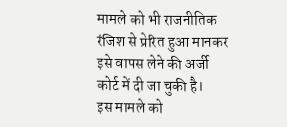मामले को भी राजनीतिक रंजिश से प्रेरित हुआ मानकर इसे वापस लेने की अर्जी कोर्ट में दी जा चुकी है।
इस मामले को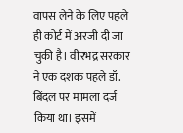वापस लेने के लिए पहले ही कोर्ट में अरजी दी जा चुकी है। वीरभद्र सरकार ने एक दशक पहले डॉ. बिंदल पर मामला दर्ज किया था। इसमें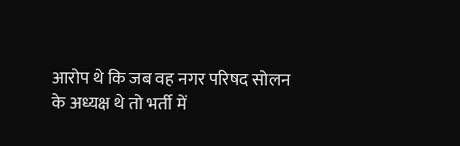आरोप थे कि जब वह नगर परिषद सोलन के अध्यक्ष थे तो भर्ती में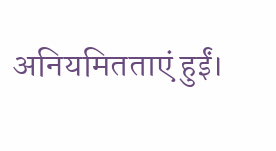अनियमितताएं हुईं।